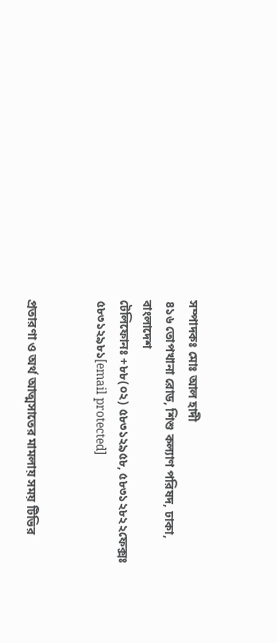সম্পাদকঃ মোঃ আল হাদী
৪১৬ তোপখানা রোড, শিশু কল্যাণ পরিষদ, ঢাকা, বাংলাদেশ
টেলিফোনঃ +৮৮(০২) ৫৮৩১২৯৫৮, ৫৮৩১২৮২২ফেক্সঃ ৫৮৩১২৯৮১[email protected]


প্রতারণা ও অর্থ আত্মসাতের মামলায় সময় টিভির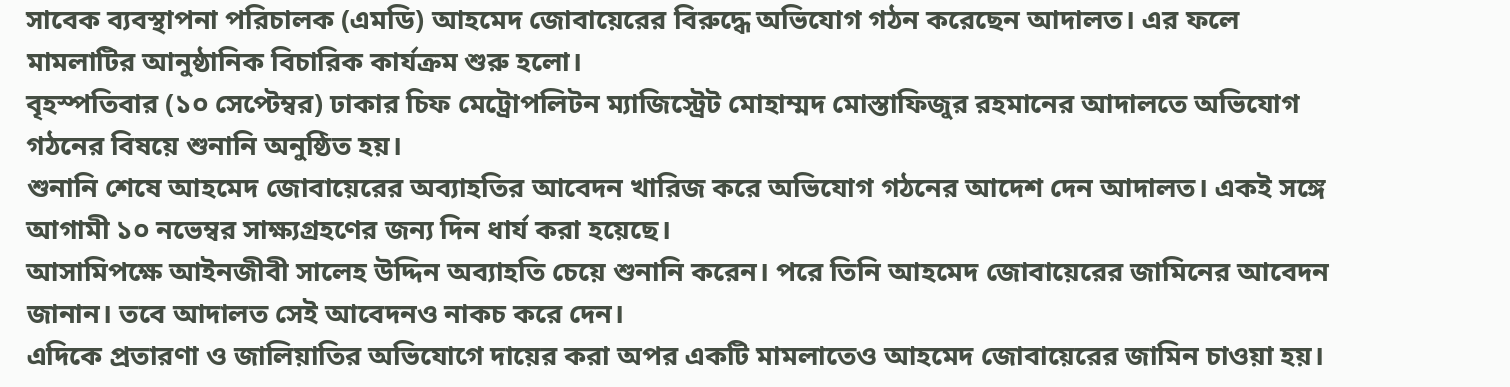সাবেক ব্যবস্থাপনা পরিচালক (এমডি) আহমেদ জোবায়েরের বিরুদ্ধে অভিযোগ গঠন করেছেন আদালত। এর ফলে মামলাটির আনুষ্ঠানিক বিচারিক কার্যক্রম শুরু হলো।
বৃহস্পতিবার (১০ সেপ্টেম্বর) ঢাকার চিফ মেট্রোপলিটন ম্যাজিস্ট্রেট মোহাম্মদ মোস্তাফিজুর রহমানের আদালতে অভিযোগ গঠনের বিষয়ে শুনানি অনুষ্ঠিত হয়।
শুনানি শেষে আহমেদ জোবায়েরের অব্যাহতির আবেদন খারিজ করে অভিযোগ গঠনের আদেশ দেন আদালত। একই সঙ্গে আগামী ১০ নভেম্বর সাক্ষ্যগ্রহণের জন্য দিন ধার্য করা হয়েছে।
আসামিপক্ষে আইনজীবী সালেহ উদ্দিন অব্যাহতি চেয়ে শুনানি করেন। পরে তিনি আহমেদ জোবায়েরের জামিনের আবেদন জানান। তবে আদালত সেই আবেদনও নাকচ করে দেন।
এদিকে প্রতারণা ও জালিয়াতির অভিযোগে দায়ের করা অপর একটি মামলাতেও আহমেদ জোবায়েরের জামিন চাওয়া হয়।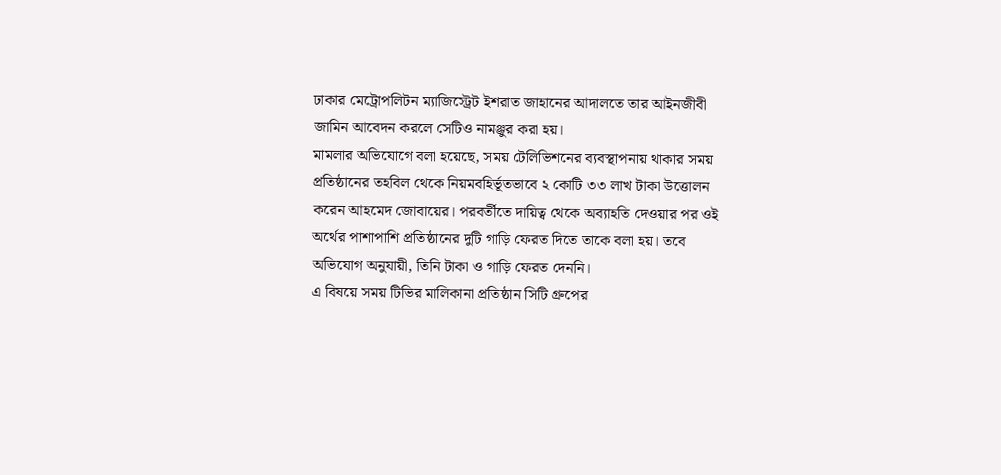ঢাকার মেট্রোপলিটন ম্যাজিস্ট্রেট ইশরাত জাহানের আদালতে তার আইনজীবী জামিন আবেদন করলে সেটিও নামঞ্জুর করা হয়।
মামলার অভিযোগে বলা হয়েছে, সময় টেলিভিশনের ব্যবস্থাপনায় থাকার সময় প্রতিষ্ঠানের তহবিল থেকে নিয়মবহির্ভূতভাবে ২ কোটি ৩৩ লাখ টাকা উত্তোলন করেন আহমেদ জোবায়ের। পরবর্তীতে দায়িত্ব থেকে অব্যাহতি দেওয়ার পর ওই অর্থের পাশাপাশি প্রতিষ্ঠানের দুটি গাড়ি ফেরত দিতে তাকে বলা হয়। তবে অভিযোগ অনুযায়ী, তিনি টাকা ও গাড়ি ফেরত দেননি।
এ বিষয়ে সময় টিভির মালিকানা প্রতিষ্ঠান সিটি গ্রুপের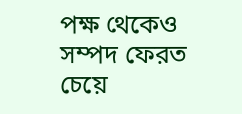পক্ষ থেকেও সম্পদ ফেরত চেয়ে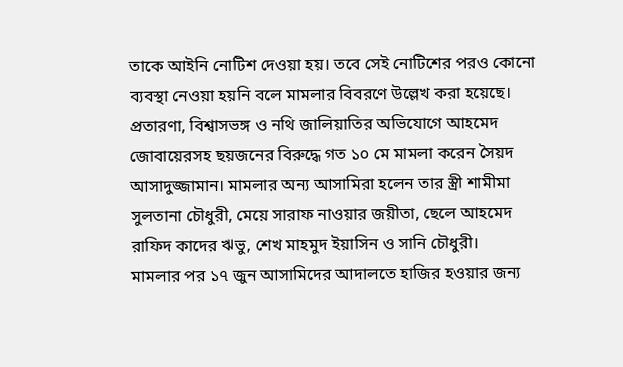তাকে আইনি নোটিশ দেওয়া হয়। তবে সেই নোটিশের পরও কোনো ব্যবস্থা নেওয়া হয়নি বলে মামলার বিবরণে উল্লেখ করা হয়েছে।
প্রতারণা, বিশ্বাসভঙ্গ ও নথি জালিয়াতির অভিযোগে আহমেদ জোবায়েরসহ ছয়জনের বিরুদ্ধে গত ১০ মে মামলা করেন সৈয়দ আসাদুজ্জামান। মামলার অন্য আসামিরা হলেন তার স্ত্রী শামীমা সুলতানা চৌধুরী, মেয়ে সারাফ নাওয়ার জয়ীতা, ছেলে আহমেদ রাফিদ কাদের ঋভু, শেখ মাহমুদ ইয়াসিন ও সানি চৌধুরী।
মামলার পর ১৭ জুন আসামিদের আদালতে হাজির হওয়ার জন্য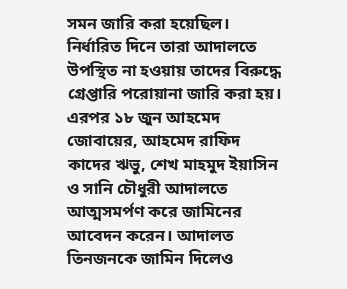সমন জারি করা হয়েছিল। নির্ধারিত দিনে তারা আদালতে উপস্থিত না হওয়ায় তাদের বিরুদ্ধে গ্রেপ্তারি পরোয়ানা জারি করা হয়।
এরপর ১৮ জুন আহমেদ জোবায়ের, আহমেদ রাফিদ কাদের ঋভু, শেখ মাহমুদ ইয়াসিন ও সানি চৌধুরী আদালতে আত্মসমর্পণ করে জামিনের আবেদন করেন। আদালত তিনজনকে জামিন দিলেও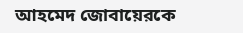আহমেদ জোবায়েরকে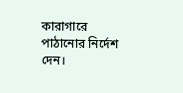কারাগারে পাঠানোর নির্দেশ দেন।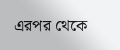এরপর থেকে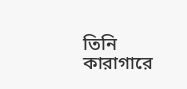তিনি কারাগারে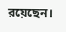রয়েছেন।